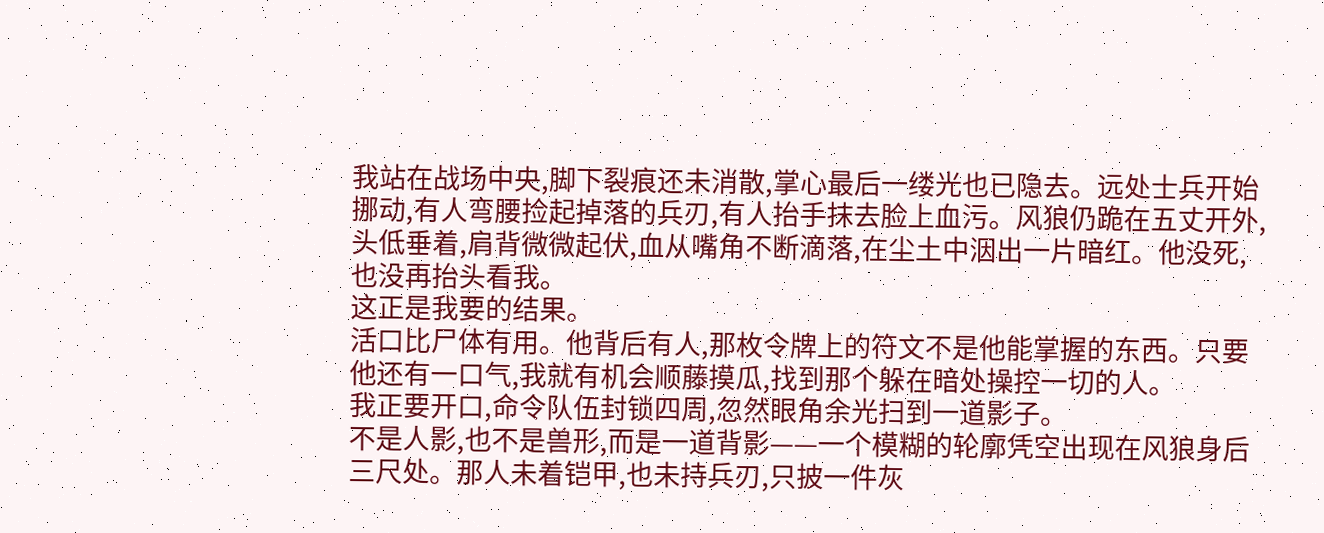我站在战场中央,脚下裂痕还未消散,掌心最后一缕光也已隐去。远处士兵开始挪动,有人弯腰捡起掉落的兵刃,有人抬手抹去脸上血污。风狼仍跪在五丈开外,头低垂着,肩背微微起伏,血从嘴角不断滴落,在尘土中洇出一片暗红。他没死,也没再抬头看我。
这正是我要的结果。
活口比尸体有用。他背后有人,那枚令牌上的符文不是他能掌握的东西。只要他还有一口气,我就有机会顺藤摸瓜,找到那个躲在暗处操控一切的人。
我正要开口,命令队伍封锁四周,忽然眼角余光扫到一道影子。
不是人影,也不是兽形,而是一道背影——一个模糊的轮廓凭空出现在风狼身后三尺处。那人未着铠甲,也未持兵刃,只披一件灰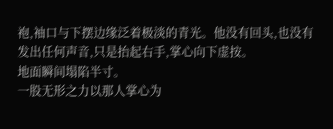袍,袖口与下摆边缘泛着极淡的青光。他没有回头,也没有发出任何声音,只是抬起右手,掌心向下虚按。
地面瞬间塌陷半寸。
一股无形之力以那人掌心为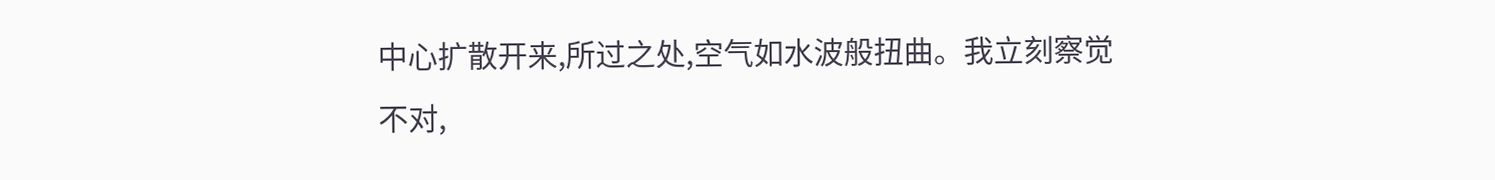中心扩散开来,所过之处,空气如水波般扭曲。我立刻察觉不对,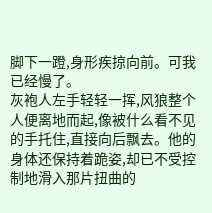脚下一蹬,身形疾掠向前。可我已经慢了。
灰袍人左手轻轻一挥,风狼整个人便离地而起,像被什么看不见的手托住,直接向后飘去。他的身体还保持着跪姿,却已不受控制地滑入那片扭曲的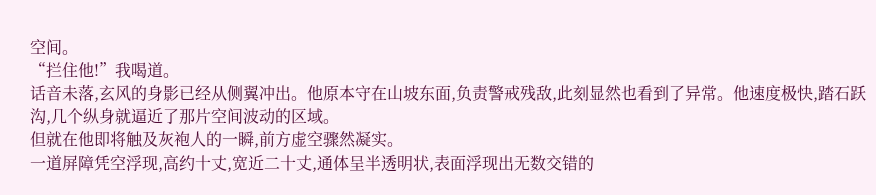空间。
“拦住他!”我喝道。
话音未落,玄风的身影已经从侧翼冲出。他原本守在山坡东面,负责警戒残敌,此刻显然也看到了异常。他速度极快,踏石跃沟,几个纵身就逼近了那片空间波动的区域。
但就在他即将触及灰袍人的一瞬,前方虚空骤然凝实。
一道屏障凭空浮现,高约十丈,宽近二十丈,通体呈半透明状,表面浮现出无数交错的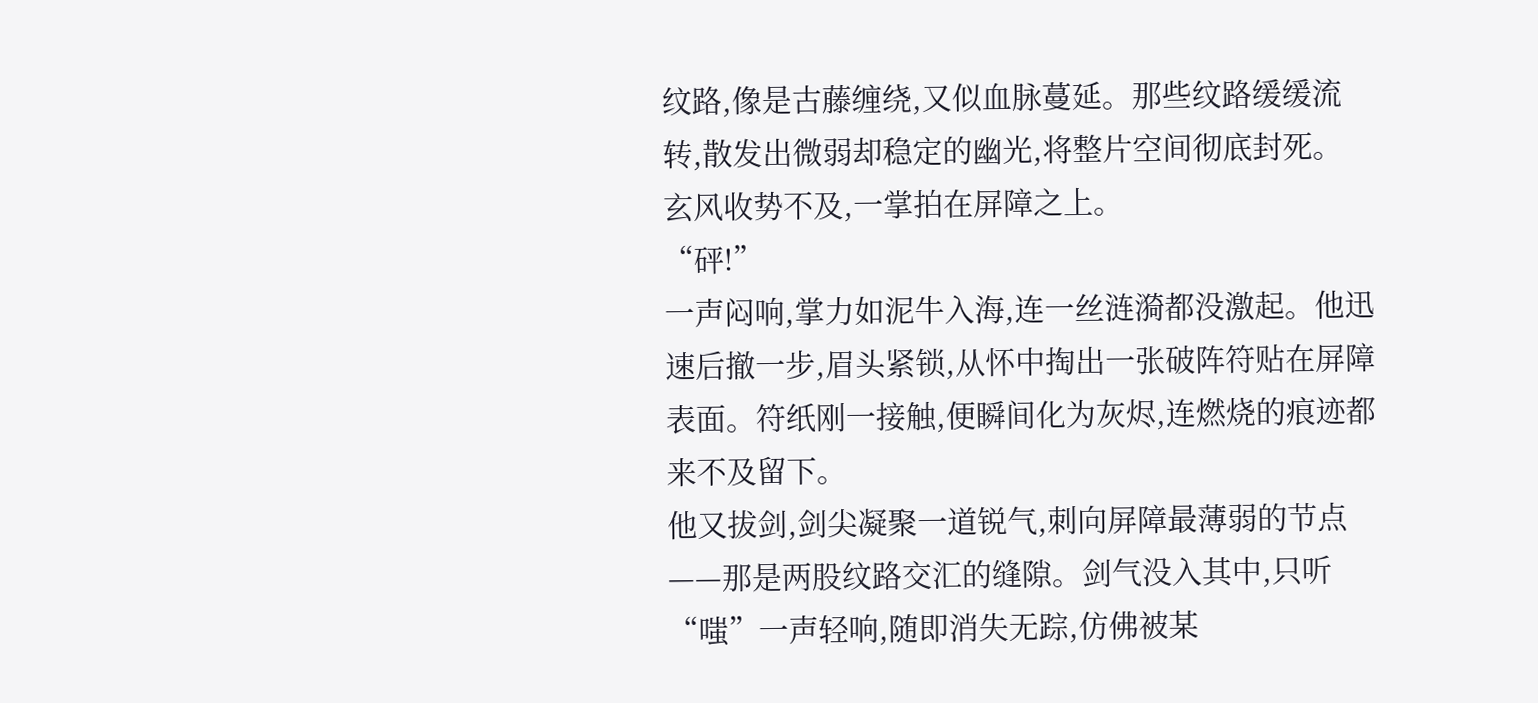纹路,像是古藤缠绕,又似血脉蔓延。那些纹路缓缓流转,散发出微弱却稳定的幽光,将整片空间彻底封死。
玄风收势不及,一掌拍在屏障之上。
“砰!”
一声闷响,掌力如泥牛入海,连一丝涟漪都没激起。他迅速后撤一步,眉头紧锁,从怀中掏出一张破阵符贴在屏障表面。符纸刚一接触,便瞬间化为灰烬,连燃烧的痕迹都来不及留下。
他又拔剑,剑尖凝聚一道锐气,刺向屏障最薄弱的节点——那是两股纹路交汇的缝隙。剑气没入其中,只听“嗤”一声轻响,随即消失无踪,仿佛被某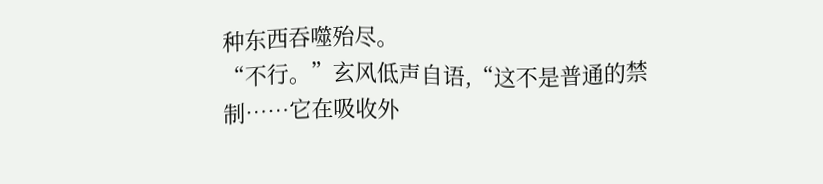种东西吞噬殆尽。
“不行。”玄风低声自语,“这不是普通的禁制……它在吸收外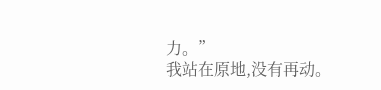力。”
我站在原地,没有再动。